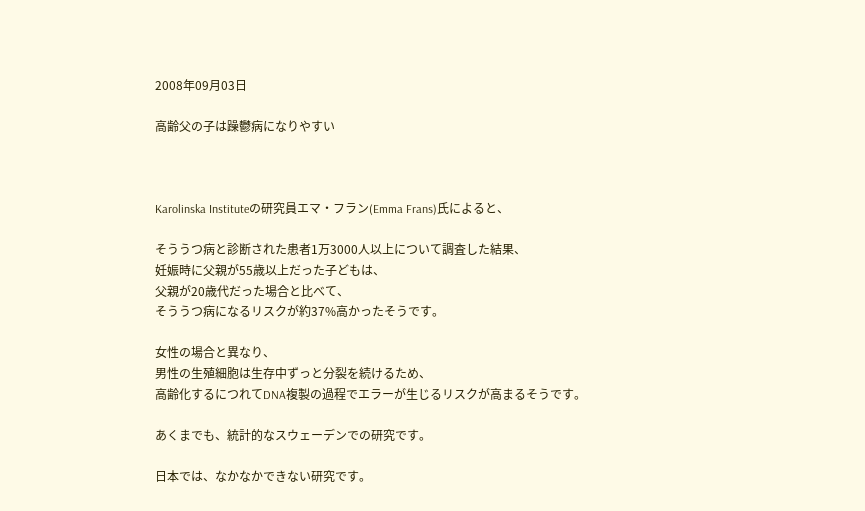2008年09月03日

高齢父の子は躁鬱病になりやすい



Karolinska Instituteの研究員エマ・フラン(Emma Frans)氏によると、

そううつ病と診断された患者1万3000人以上について調査した結果、
妊娠時に父親が55歳以上だった子どもは、
父親が20歳代だった場合と比べて、
そううつ病になるリスクが約37%高かったそうです。

女性の場合と異なり、
男性の生殖細胞は生存中ずっと分裂を続けるため、
高齢化するにつれてDNA複製の過程でエラーが生じるリスクが高まるそうです。

あくまでも、統計的なスウェーデンでの研究です。

日本では、なかなかできない研究です。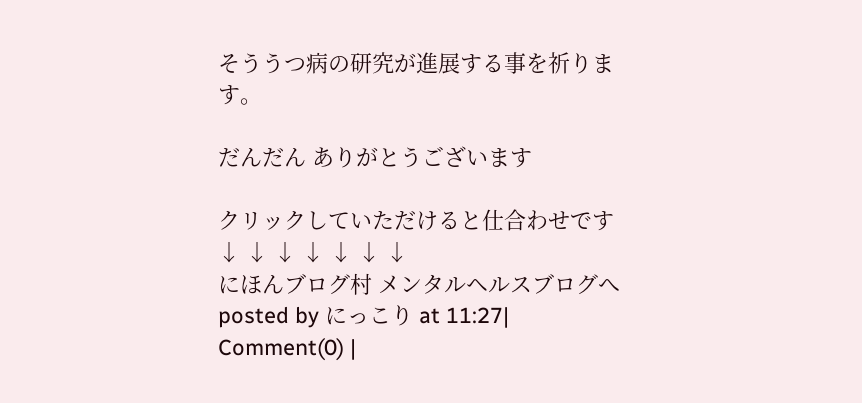そううつ病の研究が進展する事を祈ります。

だんだん ありがとうございます

クリックしていただけると仕合わせです
↓ ↓ ↓ ↓ ↓ ↓ ↓
にほんブログ村 メンタルヘルスブログへ
posted by にっこり at 11:27| Comment(0) |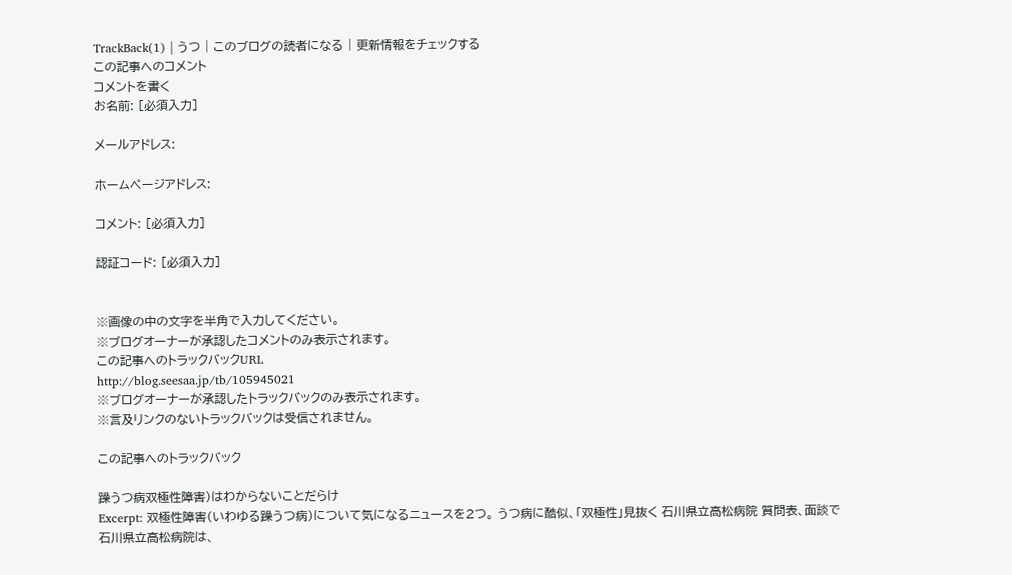TrackBack(1) | うつ | このブログの読者になる | 更新情報をチェックする
この記事へのコメント
コメントを書く
お名前: [必須入力]

メールアドレス:

ホームページアドレス:

コメント: [必須入力]

認証コード: [必須入力]


※画像の中の文字を半角で入力してください。
※ブログオーナーが承認したコメントのみ表示されます。
この記事へのトラックバックURL
http://blog.seesaa.jp/tb/105945021
※ブログオーナーが承認したトラックバックのみ表示されます。
※言及リンクのないトラックバックは受信されません。

この記事へのトラックバック

躁うつ病双極性障害)はわからないことだらけ
Excerpt: 双極性障害(いわゆる躁うつ病)について気になるニュースを2つ。 うつ病に酷似、「双極性」見抜く 石川県立高松病院 質問表、面談で 石川県立高松病院は、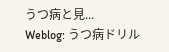うつ病と見...
Weblog: うつ病ドリル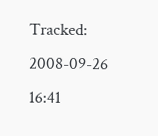Tracked: 2008-09-26 16:41